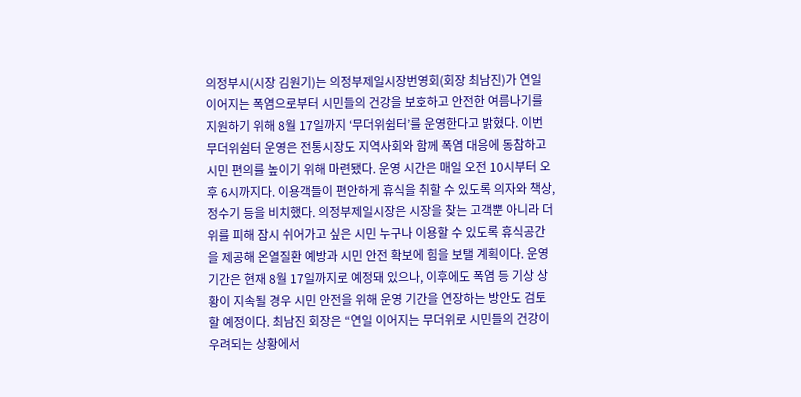의정부시(시장 김원기)는 의정부제일시장번영회(회장 최남진)가 연일 이어지는 폭염으로부터 시민들의 건강을 보호하고 안전한 여름나기를 지원하기 위해 8월 17일까지 ‘무더위쉼터’를 운영한다고 밝혔다. 이번 무더위쉼터 운영은 전통시장도 지역사회와 함께 폭염 대응에 동참하고 시민 편의를 높이기 위해 마련됐다. 운영 시간은 매일 오전 10시부터 오후 6시까지다. 이용객들이 편안하게 휴식을 취할 수 있도록 의자와 책상, 정수기 등을 비치했다. 의정부제일시장은 시장을 찾는 고객뿐 아니라 더위를 피해 잠시 쉬어가고 싶은 시민 누구나 이용할 수 있도록 휴식공간을 제공해 온열질환 예방과 시민 안전 확보에 힘을 보탤 계획이다. 운영 기간은 현재 8월 17일까지로 예정돼 있으나, 이후에도 폭염 등 기상 상황이 지속될 경우 시민 안전을 위해 운영 기간을 연장하는 방안도 검토할 예정이다. 최남진 회장은 “연일 이어지는 무더위로 시민들의 건강이 우려되는 상황에서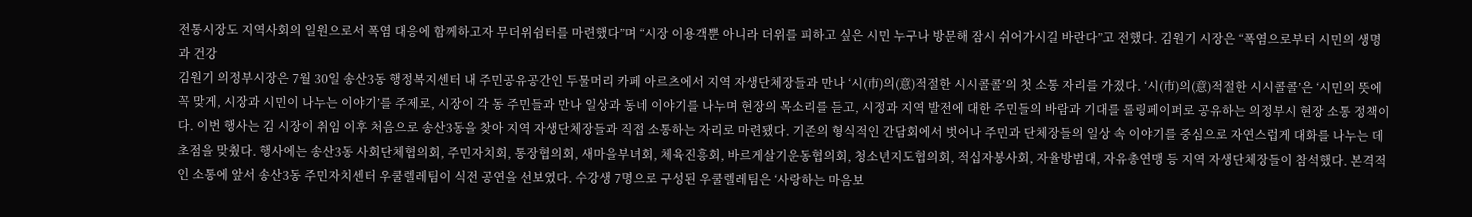전통시장도 지역사회의 일원으로서 폭염 대응에 함께하고자 무더위쉼터를 마련했다”며 “시장 이용객뿐 아니라 더위를 피하고 싶은 시민 누구나 방문해 잠시 쉬어가시길 바란다”고 전했다. 김원기 시장은 “폭염으로부터 시민의 생명과 건강
김원기 의정부시장은 7월 30일 송산3동 행정복지센터 내 주민공유공간인 두물머리 카페 아르츠에서 지역 자생단체장들과 만나 ‘시(市)의(意)적절한 시시콜콜’의 첫 소통 자리를 가졌다. ‘시(市)의(意)적절한 시시콜콜’은 ‘시민의 뜻에 꼭 맞게, 시장과 시민이 나누는 이야기’를 주제로, 시장이 각 동 주민들과 만나 일상과 동네 이야기를 나누며 현장의 목소리를 듣고, 시정과 지역 발전에 대한 주민들의 바람과 기대를 롤링페이퍼로 공유하는 의정부시 현장 소통 정책이다. 이번 행사는 김 시장이 취임 이후 처음으로 송산3동을 찾아 지역 자생단체장들과 직접 소통하는 자리로 마련됐다. 기존의 형식적인 간담회에서 벗어나 주민과 단체장들의 일상 속 이야기를 중심으로 자연스럽게 대화를 나누는 데 초점을 맞췄다. 행사에는 송산3동 사회단체협의회, 주민자치회, 통장협의회, 새마을부녀회, 체육진흥회, 바르게살기운동협의회, 청소년지도협의회, 적십자봉사회, 자율방범대, 자유총연맹 등 지역 자생단체장들이 참석했다. 본격적인 소통에 앞서 송산3동 주민자치센터 우쿨렐레팀이 식전 공연을 선보였다. 수강생 7명으로 구성된 우쿨렐레팀은 ‘사랑하는 마음보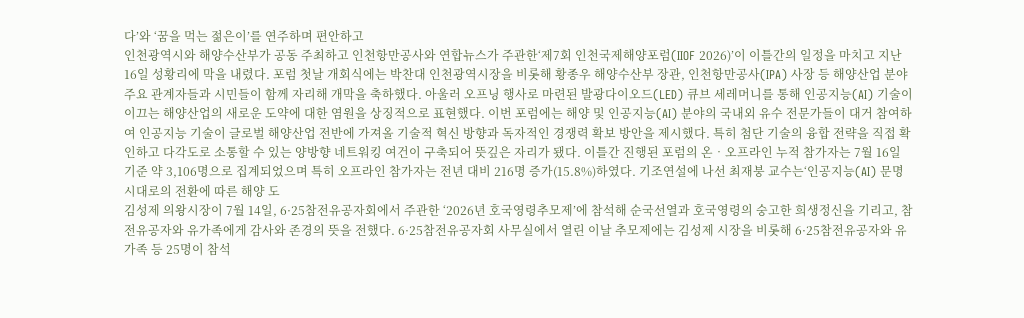다’와 ‘꿈을 먹는 젊은이’를 연주하며 편안하고
인천광역시와 해양수산부가 공동 주최하고 인천항만공사와 연합뉴스가 주관한‘제7회 인천국제해양포럼(IIOF 2026)’이 이틀간의 일정을 마치고 지난 16일 성황리에 막을 내렸다. 포럼 첫날 개회식에는 박찬대 인천광역시장을 비롯해 황종우 해양수산부 장관, 인천항만공사(IPA) 사장 등 해양산업 분야 주요 관계자들과 시민들이 함께 자리해 개막을 축하했다. 아울러 오프닝 행사로 마련된 발광다이오드(LED) 큐브 세레머니를 통해 인공지능(AI) 기술이 이끄는 해양산업의 새로운 도약에 대한 염원을 상징적으로 표현했다. 이번 포럼에는 해양 및 인공지능(AI) 분야의 국내외 유수 전문가들이 대거 참여하여 인공지능 기술이 글로벌 해양산업 전반에 가져올 기술적 혁신 방향과 독자적인 경쟁력 확보 방안을 제시했다. 특히 첨단 기술의 융합 전략을 직접 확인하고 다각도로 소통할 수 있는 양방향 네트워킹 여건이 구축되어 뜻깊은 자리가 됐다. 이틀간 진행된 포럼의 온‧오프라인 누적 참가자는 7월 16일 기준 약 3,106명으로 집계되었으며 특히 오프라인 참가자는 전년 대비 216명 증가(15.8%)하였다. 기조연설에 나선 최재붕 교수는‘인공지능(AI) 문명 시대로의 전환에 따른 해양 도
김성제 의왕시장이 7월 14일, 6·25참전유공자회에서 주관한 ‘2026년 호국영령추모제’에 참석해 순국선열과 호국영령의 숭고한 희생정신을 기리고, 참전유공자와 유가족에게 감사와 존경의 뜻을 전했다. 6·25참전유공자회 사무실에서 열린 이날 추모제에는 김성제 시장을 비롯해 6·25참전유공자와 유가족 등 25명이 참석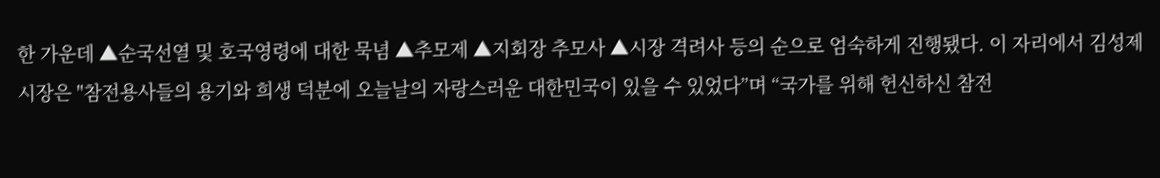한 가운데 ▲순국선열 및 호국영령에 대한 묵념 ▲추모제 ▲지회장 추모사 ▲시장 격려사 등의 순으로 엄숙하게 진행됐다. 이 자리에서 김성제 시장은 "참전용사들의 용기와 희생 덕분에 오늘날의 자랑스러운 대한민국이 있을 수 있었다”며 “국가를 위해 헌신하신 참전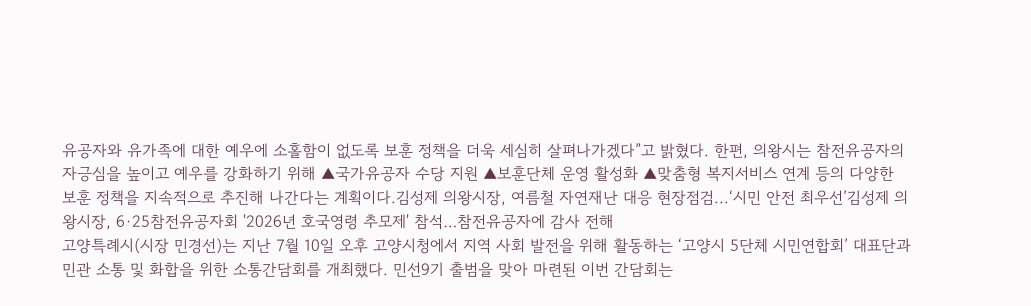유공자와 유가족에 대한 예우에 소홀함이 없도록 보훈 정책을 더욱 세심히 살펴나가겠다”고 밝혔다. 한편, 의왕시는 참전유공자의 자긍심을 높이고 예우를 강화하기 위해 ▲국가유공자 수당 지원 ▲보훈단체 운영 활성화 ▲맞춤형 복지서비스 연계 등의 다양한 보훈 정책을 지속적으로 추진해 나간다는 계획이다.김성제 의왕시장, 여름철 자연재난 대응 현장점검...‘시민 안전 최우선’김성제 의왕시장, 6·25참전유공자회 '2026년 호국영령 추모제' 참석…참전유공자에 감사 전해
고양특례시(시장 민경선)는 지난 7월 10일 오후 고양시청에서 지역 사회 발전을 위해 활동하는 ‘고양시 5단체 시민연합회’ 대표단과 민관 소통 및 화합을 위한 소통간담회를 개최했다. 민선9기 출범을 맞아 마련된 이번 간담회는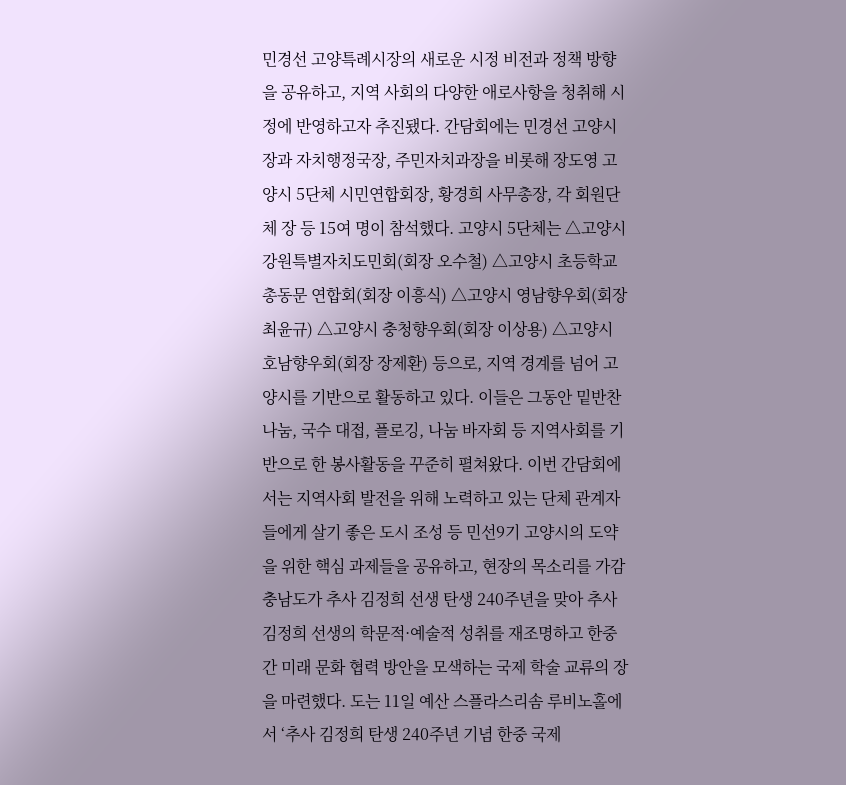민경선 고양특례시장의 새로운 시정 비전과 정책 방향을 공유하고, 지역 사회의 다양한 애로사항을 청취해 시정에 반영하고자 추진됐다. 간담회에는 민경선 고양시장과 자치행정국장, 주민자치과장을 비롯해 장도영 고양시 5단체 시민연합회장, 황경희 사무총장, 각 회원단체 장 등 15여 명이 참석했다. 고양시 5단체는 △고양시 강원특별자치도민회(회장 오수철) △고양시 초등학교 총동문 연합회(회장 이흥식) △고양시 영남향우회(회장 최윤규) △고양시 충청향우회(회장 이상용) △고양시 호남향우회(회장 장제환) 등으로, 지역 경계를 넘어 고양시를 기반으로 활동하고 있다. 이들은 그동안 밑반찬 나눔, 국수 대접, 플로깅, 나눔 바자회 등 지역사회를 기반으로 한 봉사활동을 꾸준히 펼쳐왔다. 이번 간담회에서는 지역사회 발전을 위해 노력하고 있는 단체 관계자들에게 살기 좋은 도시 조성 등 민선9기 고양시의 도약을 위한 핵심 과제들을 공유하고, 현장의 목소리를 가감
충남도가 추사 김정희 선생 탄생 240주년을 맞아 추사 김정희 선생의 학문적·예술적 성취를 재조명하고 한중 간 미래 문화 협력 방안을 모색하는 국제 학술 교류의 장을 마련했다. 도는 11일 예산 스플라스리솜 루비노홀에서 ‘추사 김정희 탄생 240주년 기념 한중 국제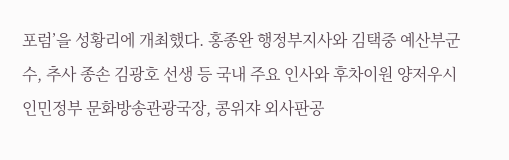포럼’을 성황리에 개최했다. 홍종완 행정부지사와 김택중 예산부군수, 추사 종손 김광호 선생 등 국내 주요 인사와 후차이원 양저우시 인민정부 문화방송관광국장, 콩위쟈 외사판공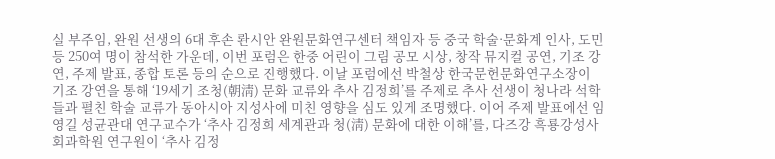실 부주임, 완원 선생의 6대 후손 롼시안 완원문화연구센터 책임자 등 중국 학술·문화계 인사, 도민 등 250여 명이 참석한 가운데, 이번 포럼은 한중 어린이 그림 공모 시상, 창작 뮤지컬 공연, 기조 강연, 주제 발표, 종합 토론 등의 순으로 진행했다. 이날 포럼에선 박철상 한국문헌문화연구소장이 기조 강연을 통해 ‘19세기 조청(朝淸) 문화 교류와 추사 김정희’를 주제로 추사 선생이 청나라 석학들과 펼친 학술 교류가 동아시아 지성사에 미친 영향을 심도 있게 조명했다. 이어 주제 발표에선 임영길 성균관대 연구교수가 ‘추사 김정희 세계관과 청(淸) 문화에 대한 이해’를, 다즈강 흑룡강성사회과학원 연구원이 ‘추사 김정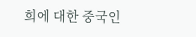희에 대한 중국인